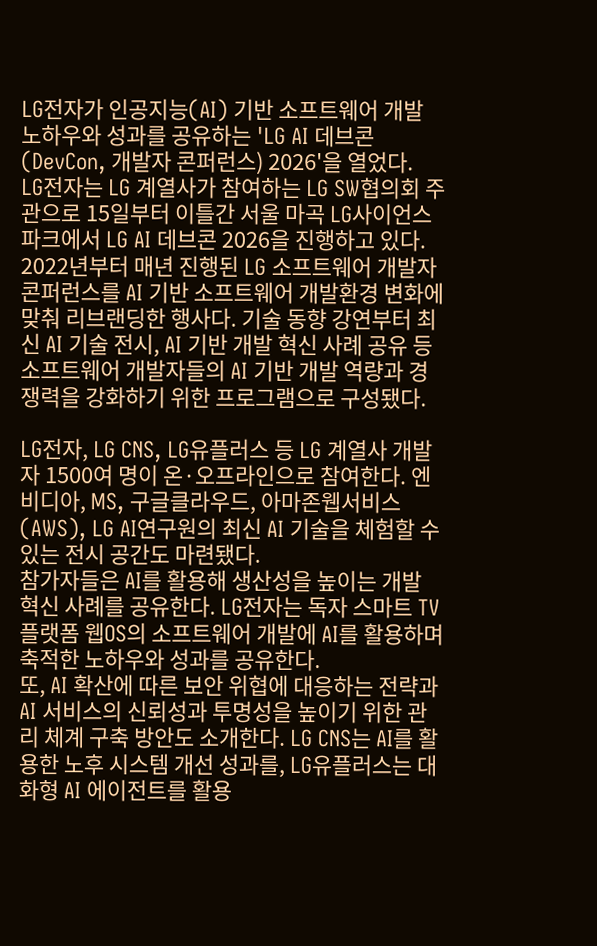LG전자가 인공지능(AI) 기반 소프트웨어 개발 노하우와 성과를 공유하는 'LG AI 데브콘(DevCon, 개발자 콘퍼런스) 2026'을 열었다.
LG전자는 LG 계열사가 참여하는 LG SW협의회 주관으로 15일부터 이틀간 서울 마곡 LG사이언스파크에서 LG AI 데브콘 2026을 진행하고 있다.
2022년부터 매년 진행된 LG 소프트웨어 개발자 콘퍼런스를 AI 기반 소프트웨어 개발환경 변화에 맞춰 리브랜딩한 행사다. 기술 동향 강연부터 최신 AI 기술 전시, AI 기반 개발 혁신 사례 공유 등 소프트웨어 개발자들의 AI 기반 개발 역량과 경쟁력을 강화하기 위한 프로그램으로 구성됐다.

LG전자, LG CNS, LG유플러스 등 LG 계열사 개발자 1500여 명이 온·오프라인으로 참여한다. 엔비디아, MS, 구글클라우드, 아마존웹서비스(AWS), LG AI연구원의 최신 AI 기술을 체험할 수 있는 전시 공간도 마련됐다.
참가자들은 AI를 활용해 생산성을 높이는 개발 혁신 사례를 공유한다. LG전자는 독자 스마트 TV 플랫폼 웹OS의 소프트웨어 개발에 AI를 활용하며 축적한 노하우와 성과를 공유한다.
또, AI 확산에 따른 보안 위협에 대응하는 전략과 AI 서비스의 신뢰성과 투명성을 높이기 위한 관리 체계 구축 방안도 소개한다. LG CNS는 AI를 활용한 노후 시스템 개선 성과를, LG유플러스는 대화형 AI 에이전트를 활용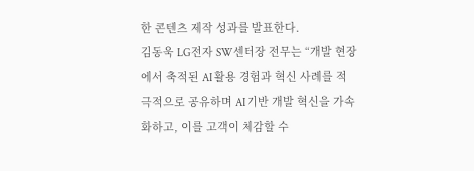한 콘텐츠 제작 성과를 발표한다.
김동욱 LG전자 SW센터장 전무는 “개발 현장에서 축적된 AI 활용 경험과 혁신 사례를 적극적으로 공유하며 AI 기반 개발 혁신을 가속화하고, 이를 고객이 체감할 수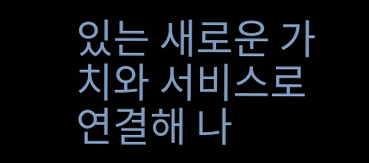있는 새로운 가치와 서비스로 연결해 나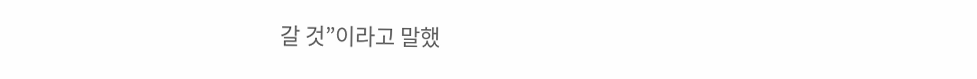갈 것”이라고 말했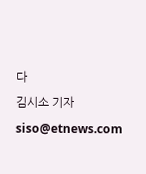다
김시소 기자 siso@etnews.com